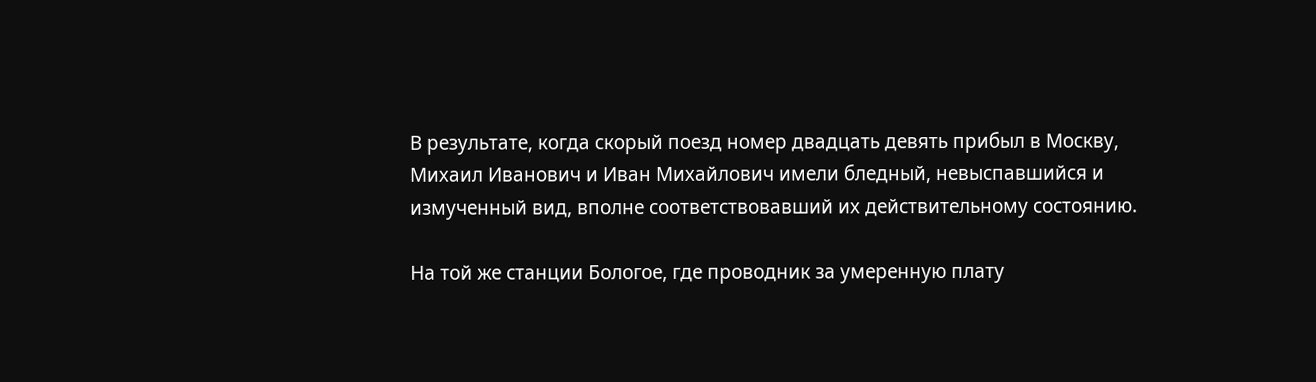В результате, когда скорый поезд номер двадцать девять прибыл в Москву, Михаил Иванович и Иван Михайлович имели бледный, невыспавшийся и измученный вид, вполне соответствовавший их действительному состоянию.

На той же станции Бологое, где проводник за умеренную плату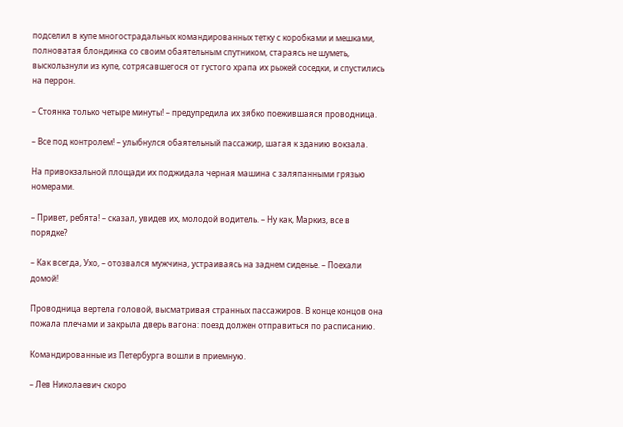подселил в купе многострадальных командированных тетку с коробками и мешками, полноватая блондинка со своим обаятельным спутником, стараясь не шуметь, выскользнули из купе, сотрясавшегося от густого храпа их рыжей соседки, и спустились на перрон.

– Стоянка только четыре минуты! – предупредила их зябко поежившаяся проводница.

– Все под контролем! – улыбнулся обаятельный пассажир, шагая к зданию вокзала.

На привокзальной площади их поджидала черная машина с заляпанными грязью номерами.

– Привет, ребята! – сказал, увидев их, молодой водитель. – Ну как, Маркиз, все в порядке?

– Как всегда, Ухо, – отозвался мужчина, устраиваясь на заднем сиденье. – Поехали домой!

Проводница вертела головой, высматривая странных пассажиров. В конце концов она пожала плечами и закрыла дверь вагона: поезд должен отправиться по расписанию.

Командированные из Петербурга вошли в приемную.

– Лев Николаевич скоро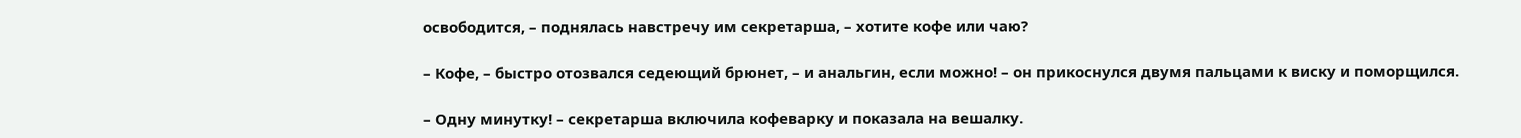освободится, – поднялась навстречу им секретарша, – хотите кофе или чаю?

– Кофе, – быстро отозвался седеющий брюнет, – и анальгин, если можно! – он прикоснулся двумя пальцами к виску и поморщился.

– Одну минутку! – секретарша включила кофеварку и показала на вешалку.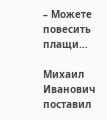– Можете повесить плащи…

Михаил Иванович поставил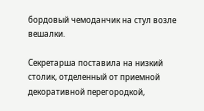бордовый чемоданчик на стул возле вешалки.

Секретарша поставила на низкий столик, отделенный от приемной декоративной перегородкой,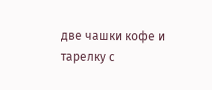две чашки кофе и тарелку с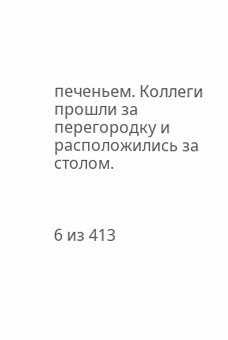печеньем. Коллеги прошли за перегородку и расположились за столом.



6 из 413